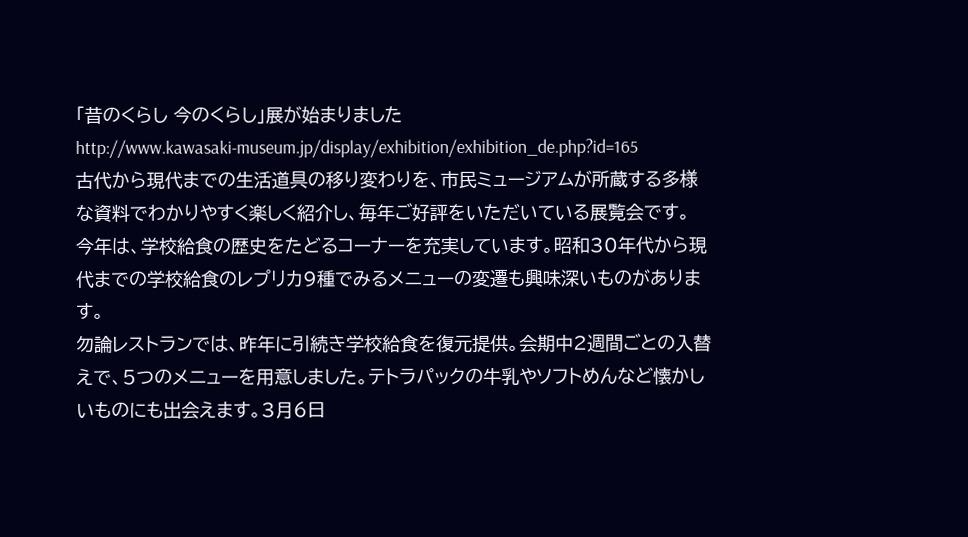「昔のくらし 今のくらし」展が始まりました
http://www.kawasaki-museum.jp/display/exhibition/exhibition_de.php?id=165
古代から現代までの生活道具の移り変わりを、市民ミュージアムが所蔵する多様な資料でわかりやすく楽しく紹介し、毎年ご好評をいただいている展覧会です。
今年は、学校給食の歴史をたどるコーナーを充実しています。昭和30年代から現代までの学校給食のレプリカ9種でみるメニューの変遷も興味深いものがあります。
勿論レストランでは、昨年に引続き学校給食を復元提供。会期中2週間ごとの入替えで、5つのメニューを用意しました。テトラパックの牛乳やソフトめんなど懐かしいものにも出会えます。3月6日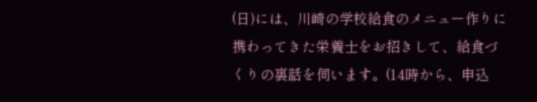(日)には、川崎の学校給食のメニュー作りに携わってきた栄養士をお招きして、給食づくりの裏話を伺います。(14時から、申込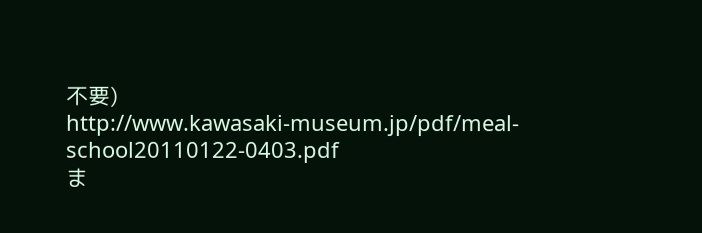不要)
http://www.kawasaki-museum.jp/pdf/meal-school20110122-0403.pdf
ま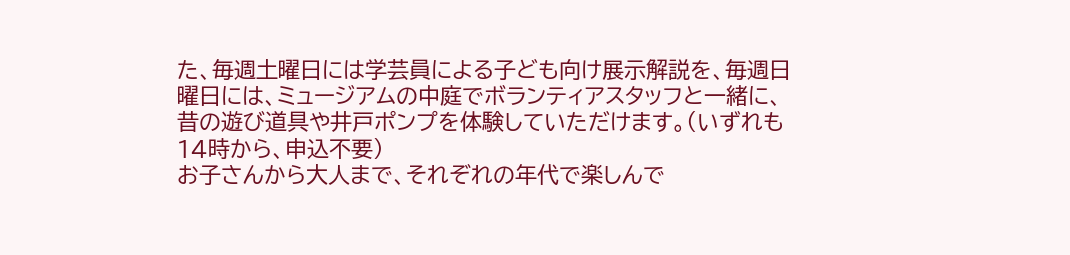た、毎週土曜日には学芸員による子ども向け展示解説を、毎週日曜日には、ミュージアムの中庭でボランティアスタッフと一緒に、昔の遊び道具や井戸ポンプを体験していただけます。(いずれも14時から、申込不要)
お子さんから大人まで、それぞれの年代で楽しんで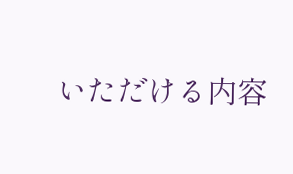いただける内容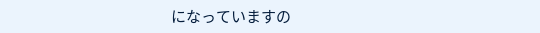になっていますの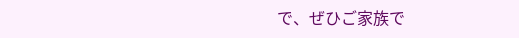で、ぜひご家族で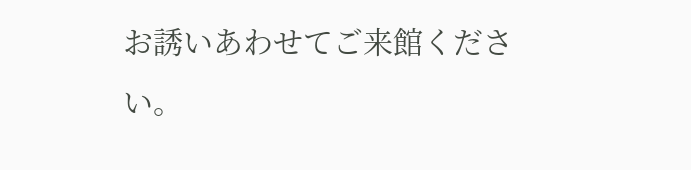お誘いあわせてご来館ください。